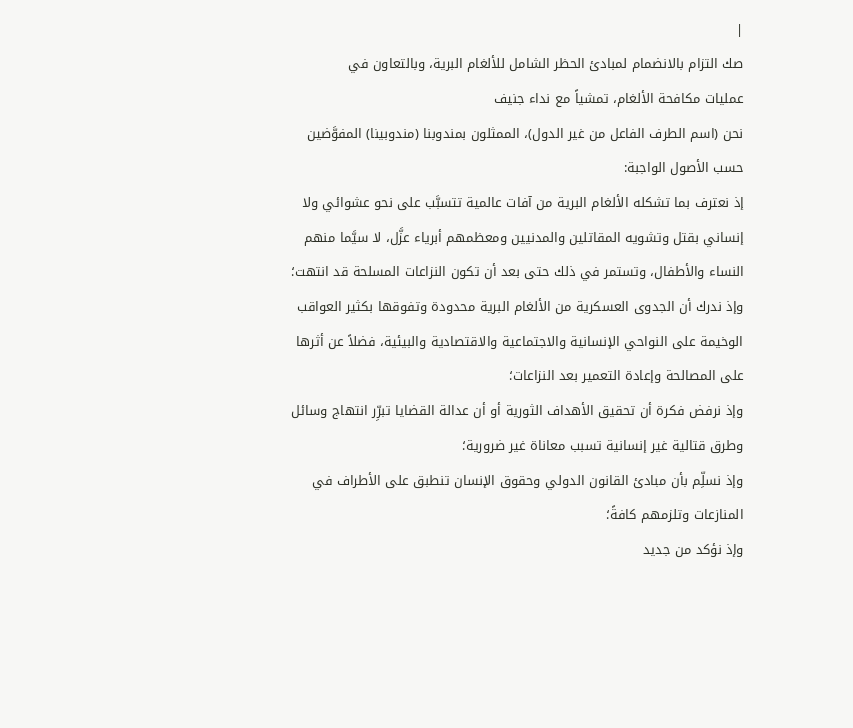|
صك التزام بالانضمام لمبادئ الحظر الشامل للألغام البرية، وبالتعاون في
عمليات مكافحة الألغام، تمشياً مع نداء جنيف
نحن (اسم الطرف الفاعل من غير الدول)، الممثلون بمندوبنا (مندوبينا) المفوَّضين حسب الأصول الواجبة:
إذ نعترف بما تشكله الألغام البرية من آفات عالمية تتسبَّب على نحو عشوائي ولا إنساني بقتل وتشويه المقاتلين والمدنيين ومعظمهم أبرياء عزَّل، لا سيَّما منهم النساء والأطفال، وتستمر في ذلك حتى بعد أن تكون النزاعات المسلحة قد انتهت؛
وإذ ندرك أن الجدوى العسكرية من الألغام البرية محدودة وتفوقها بكثير العواقب الوخيمة على النواحي الإنسانية والاجتماعية والاقتصادية والبيئية، فضلاً عن أثرها على المصالحة وإعادة التعمير بعد النزاعات؛
وإذ نرفض فكرة أن تحقيق الأهداف الثورية أو أن عدالة القضايا تبرِّر انتهاج وسائل وطرق قتالية غير إنسانية تسبب معاناة غير ضرورية؛
وإذ نسلِّم بأن مبادئ القانون الدولي وحقوق الإنسان تنطبق على الأطراف في المنازعات وتلزمهم كافةً؛
وإذ نؤكد من جديد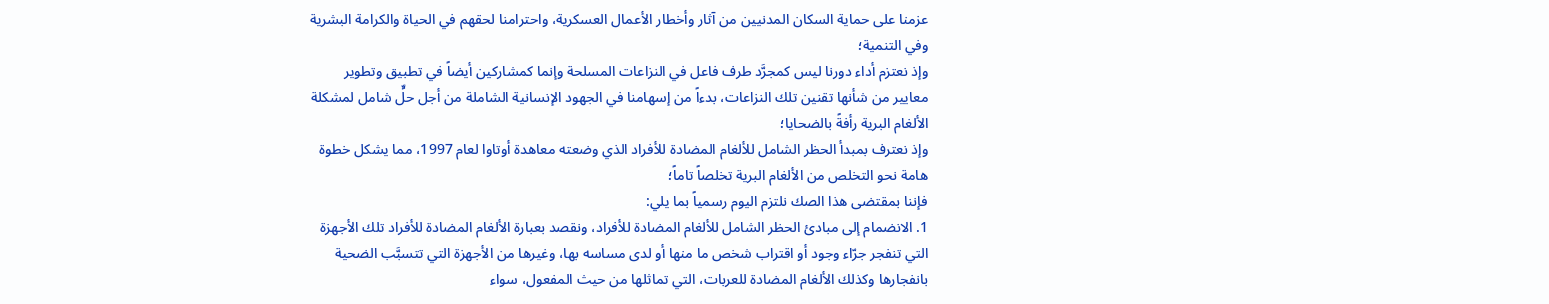عزمنا على حماية السكان المدنيين من آثار وأخطار الأعمال العسكرية، واحترامنا لحقهم في الحياة والكرامة البشرية وفي التنمية؛
وإذ نعتزم أداء دورنا ليس كمجرَّد طرف فاعل في النزاعات المسلحة وإنما كمشاركين أيضاً في تطبيق وتطوير معايير من شأنها تقنين تلك النزاعات، بدءاً من إسهامنا في الجهود الإنسانية الشاملة من أجل حلٍّ شامل لمشكلة الألغام البرية رأفةً بالضحايا؛
وإذ نعترف بمبدأ الحظر الشامل للألغام المضادة للأفراد الذي وضعته معاهدة أوتاوا لعام 1997، مما يشكل خطوة هامة نحو التخلص من الألغام البرية تخلصاً تاماً؛
فإننا بمقتضى هذا الصك نلتزم اليوم رسمياً بما يلي:
1. الانضمام إلى مبادئ الحظر الشامل للألغام المضادة للأفراد، ونقصد بعبارة الألغام المضادة للأفراد تلك الأجهزة التي تنفجر جرّاء وجود أو اقتراب شخص ما منها أو لدى مساسه بها، وغيرها من الأجهزة التي تتسبَّب الضحية بانفجارها وكذلك الألغام المضادة للعربات، التي تماثلها من حيث المفعول، سواء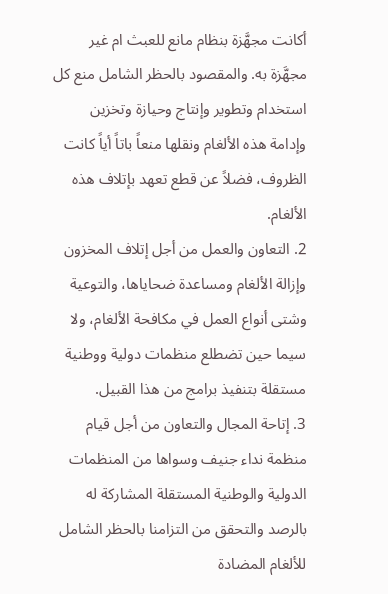أكانت مجهَّزة بنظام مانع للعبث ام غير مجهَّزة به. والمقصود بالحظر الشامل منع كل استخدام وتطوير وإنتاج وحيازة وتخزين وإدامة هذه الألغام ونقلها منعاً باتاً أياً كانت الظروف، فضلاً عن قطع تعهد بإتلاف هذه الألغام.
2. التعاون والعمل من أجل إتلاف المخزون وإزالة الألغام ومساعدة ضحاياها، والتوعية وشتى أنواع العمل في مكافحة الألغام، ولا سيما حين تضطلع منظمات دولية ووطنية مستقلة بتنفيذ برامج من هذا القبيل.
3. إتاحة المجال والتعاون من أجل قيام منظمة نداء جنيف وسواها من المنظمات الدولية والوطنية المستقلة المشاركة له بالرصد والتحقق من التزامنا بالحظر الشامل للألغام المضادة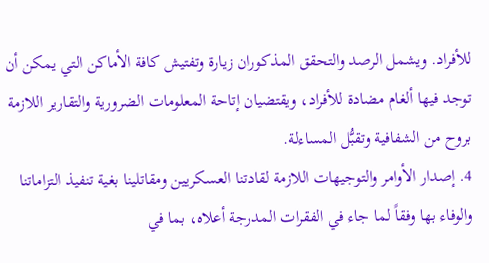للأفراد. ويشمل الرصد والتحقق المذكوران زيارة وتفتيش كافة الأماكن التي يمكن أن توجد فيها ألغام مضادة للأفراد، ويقتضيان إتاحة المعلومات الضرورية والتقارير اللازمة بروح من الشفافية وتقبُّل المساءلة.
4. إصدار الأوامر والتوجيهات اللازمة لقادتنا العسكريين ومقاتلينا بغية تنفيذ التزاماتنا والوفاء بها وفقاً لما جاء في الفقرات المدرجة أعلاه، بما في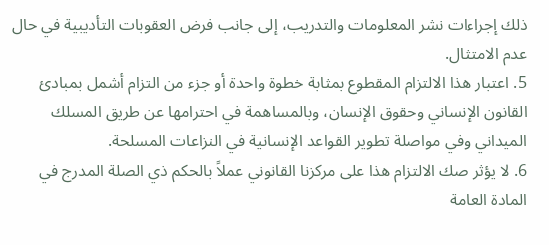ذلك إجراءات نشر المعلومات والتدريب، إلى جانب فرض العقوبات التأديبية في حال عدم الامتثال.
5. اعتبار هذا الالتزام المقطوع بمثابة خطوة واحدة أو جزء من التزام أشمل بمبادئ القانون الإنساني وحقوق الإنسان، وبالمساهمة في احترامها عن طريق المسلك الميداني وفي مواصلة تطوير القواعد الإنسانية في النزاعات المسلحة.
6. لا يؤثر صك الالتزام هذا على مركزنا القانوني عملاً بالحكم ذي الصلة المدرج في المادة العامة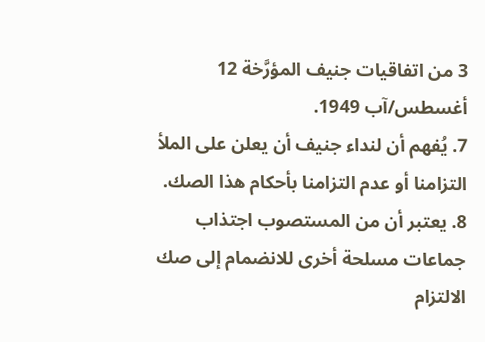3 من اتفاقيات جنيف المؤرَّخة 12 أغسطس/آب 1949.
7. يُفهم أن لنداء جنيف أن يعلن على الملأ التزامنا أو عدم التزامنا بأحكام هذا الصك.
8. يعتبر أن من المستصوب اجتذاب جماعات مسلحة أخرى للانضمام إلى صك الالتزام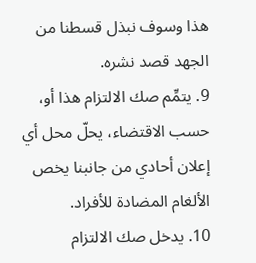هذا وسوف نبذل قسطنا من الجهد قصد نشره.
9. يتمِّم صك الالتزام هذا أو، حسب الاقتضاء، يحلّ محل أي إعلان أحادي من جانبنا يخص الألغام المضادة للأفراد.
10. يدخل صك الالتزام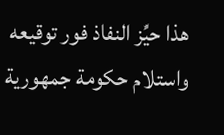هذا حيِّز النفاذ فور توقيعه واستلام حكومة جمهورية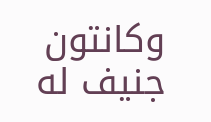وكانتون جنيف له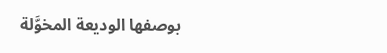بوصفها الوديعة المخوَّلة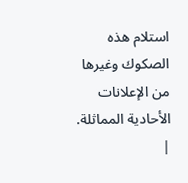استلام هذه الصكوك وغيرها من الإعلانات الأحادية المماثلة.
|